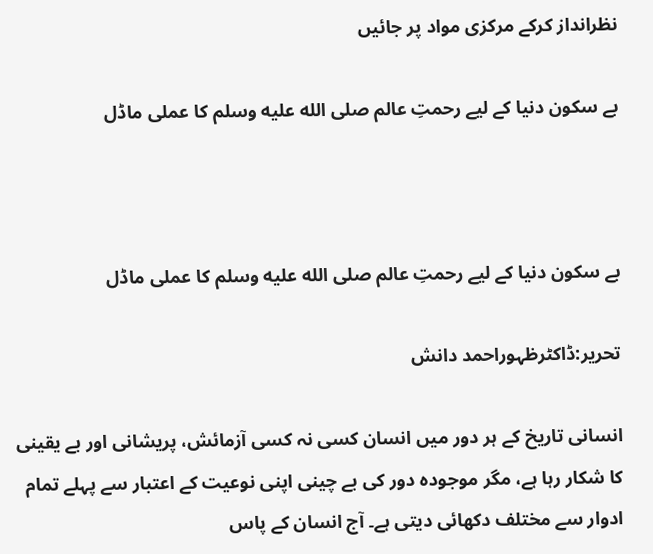نظرانداز کرکے مرکزی مواد پر جائیں

بے سکون دنیا کے لیے رحمتِ عالم صلى الله عليه وسلم کا عملی ماڈل



بے سکون دنیا کے لیے رحمتِ عالم صلى الله عليه وسلم کا عملی ماڈل

تحریر:ڈاکٹرظہوراحمد دانش

انسانی تاریخ کے ہر دور میں انسان کسی نہ کسی آزمائش، پریشانی اور بے یقینی کا شکار رہا ہے، مگر موجودہ دور کی بے چینی اپنی نوعیت کے اعتبار سے پہلے تمام ادوار سے مختلف دکھائی دیتی ہے۔ آج انسان کے پاس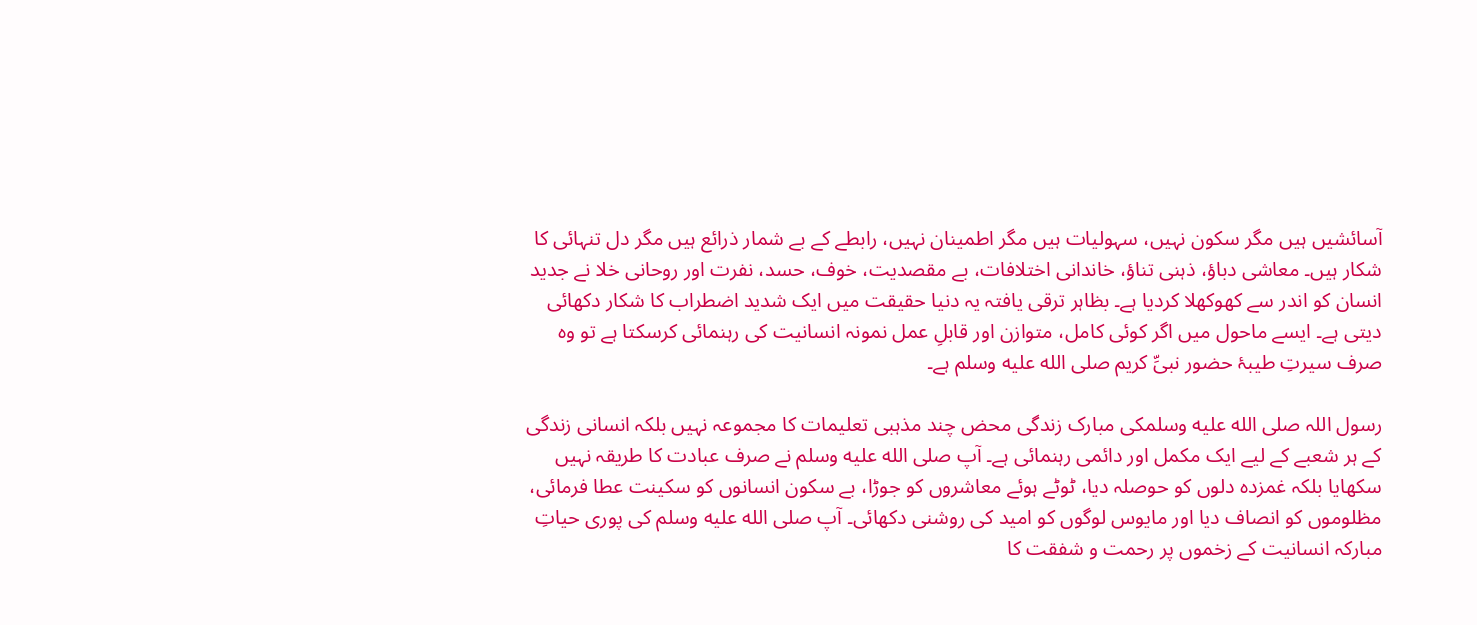آسائشیں ہیں مگر سکون نہیں، سہولیات ہیں مگر اطمینان نہیں، رابطے کے بے شمار ذرائع ہیں مگر دل تنہائی کا شکار ہیں۔ معاشی دباؤ، ذہنی تناؤ، خاندانی اختلافات، بے مقصدیت، خوف، حسد، نفرت اور روحانی خلا نے جدید انسان کو اندر سے کھوکھلا کردیا ہے۔ بظاہر ترقی یافتہ یہ دنیا حقیقت میں ایک شدید اضطراب کا شکار دکھائی دیتی ہے۔ ایسے ماحول میں اگر کوئی کامل، متوازن اور قابلِ عمل نمونہ انسانیت کی رہنمائی کرسکتا ہے تو وہ صرف سیرتِ طیبۂ حضور نبیِّ کریم صلى الله عليه وسلم ہے۔

رسول اللہ صلى الله عليه وسلمکی مبارک زندگی محض چند مذہبی تعلیمات کا مجموعہ نہیں بلکہ انسانی زندگی کے ہر شعبے کے لیے ایک مکمل اور دائمی رہنمائی ہے۔ آپ صلى الله عليه وسلم نے صرف عبادت کا طریقہ نہیں سکھایا بلکہ غمزدہ دلوں کو حوصلہ دیا، ٹوٹے ہوئے معاشروں کو جوڑا، بے سکون انسانوں کو سکینت عطا فرمائی، مظلوموں کو انصاف دیا اور مایوس لوگوں کو امید کی روشنی دکھائی۔ آپ صلى الله عليه وسلم کی پوری حیاتِ مبارکہ انسانیت کے زخموں پر رحمت و شفقت کا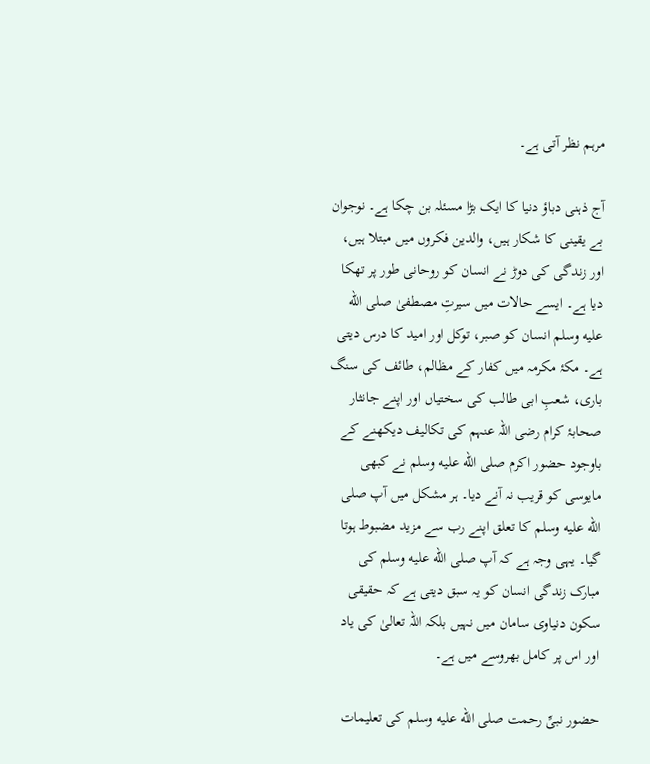مرہم نظر آتی ہے۔

آج ذہنی دباؤ دنیا کا ایک بڑا مسئلہ بن چکا ہے۔ نوجوان بے یقینی کا شکار ہیں، والدین فکروں میں مبتلا ہیں، اور زندگی کی دوڑ نے انسان کو روحانی طور پر تھکا دیا ہے۔ ایسے حالات میں سیرتِ مصطفیٰ صلى الله عليه وسلم انسان کو صبر، توکل اور امید کا درس دیتی ہے۔ مکۂ مکرمہ میں کفار کے مظالم، طائف کی سنگ باری، شعبِ ابی طالب کی سختیاں اور اپنے جانثار صحابۂ کرام رضی اللہ عنہم کی تکالیف دیکھنے کے باوجود حضور اکرم صلى الله عليه وسلم نے کبھی مایوسی کو قریب نہ آنے دیا۔ ہر مشکل میں آپ صلى الله عليه وسلم کا تعلق اپنے رب سے مزید مضبوط ہوتا گیا۔ یہی وجہ ہے کہ آپ صلى الله عليه وسلم کی مبارک زندگی انسان کو یہ سبق دیتی ہے کہ حقیقی سکون دنیاوی سامان میں نہیں بلکہ اللہ تعالیٰ کی یاد اور اس پر کامل بھروسے میں ہے۔

حضور نبیِّ رحمت صلى الله عليه وسلم کی تعلیمات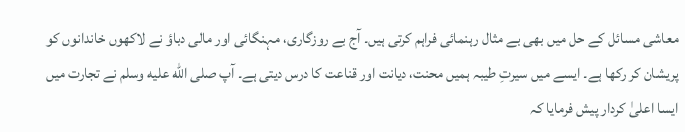معاشی مسائل کے حل میں بھی بے مثال رہنمائی فراہم کرتی ہیں۔ آج بے روزگاری، مہنگائی اور مالی دباؤ نے لاکھوں خاندانوں کو پریشان کر رکھا ہے۔ ایسے میں سیرتِ طیبہ ہمیں محنت، دیانت اور قناعت کا درس دیتی ہے۔ آپ صلى الله عليه وسلم نے تجارت میں ایسا اعلیٰ کردار پیش فرمایا کہ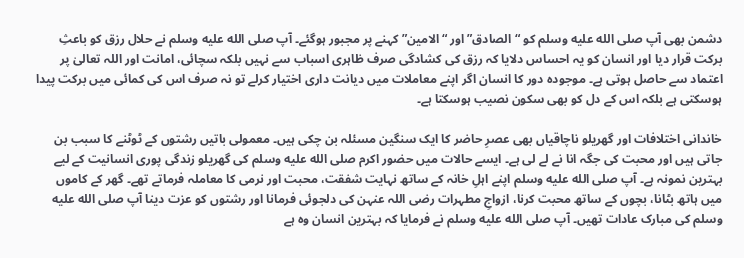دشمن بھی آپ صلى الله عليه وسلم کو “الصادق” اور “الامین” کہنے پر مجبور ہوگئے۔ آپ صلى الله عليه وسلم نے حلال رزق کو باعثِ برکت قرار دیا اور انسان کو یہ احساس دلایا کہ رزق کی کشادگی صرف ظاہری اسباب سے نہیں بلکہ سچائی، امانت اور اللہ تعالیٰ پر اعتماد سے حاصل ہوتی ہے۔ موجودہ دور کا انسان اگر اپنے معاملات میں دیانت داری اختیار کرلے تو نہ صرف اس کی کمائی میں برکت پیدا ہوسکتی ہے بلکہ اس کے دل کو بھی سکون نصیب ہوسکتا ہے۔

خاندانی اختلافات اور گھریلو ناچاقیاں بھی عصرِ حاضر کا ایک سنگین مسئلہ بن چکی ہیں۔ معمولی باتیں رشتوں کے ٹوٹنے کا سبب بن جاتی ہیں اور محبت کی جگہ انا نے لے لی ہے۔ ایسے حالات میں حضور اکرم صلى الله عليه وسلم کی گھریلو زندگی پوری انسانیت کے لیے بہترین نمونہ ہے۔ آپ صلى الله عليه وسلم اپنے اہلِ خانہ کے ساتھ نہایت شفقت، محبت اور نرمی کا معاملہ فرماتے تھے۔ گھر کے کاموں میں ہاتھ بٹانا، بچوں کے ساتھ محبت کرنا، ازواجِ مطہرات رضی اللہ عنہن کی دلجوئی فرمانا اور رشتوں کو عزت دینا آپ صلى الله عليه وسلم کی مبارک عادات تھیں۔ آپ صلى الله عليه وسلم نے فرمایا کہ بہترین انسان وہ ہے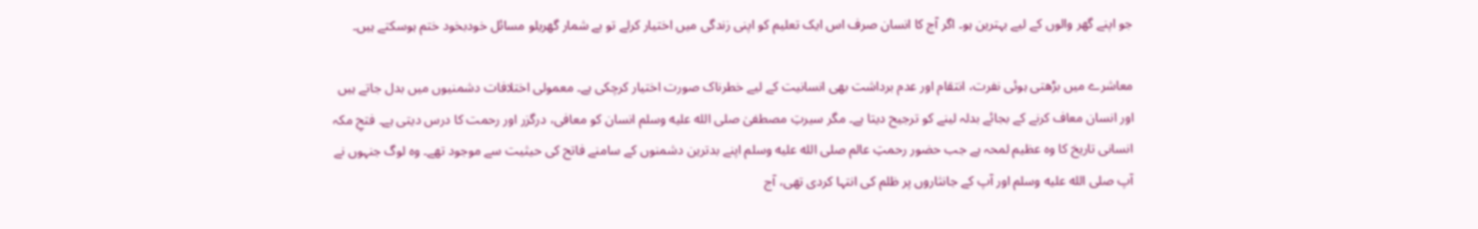جو اپنے گھر والوں کے لیے بہترین ہو۔ اگر آج کا انسان صرف اس ایک تعلیم کو اپنی زندگی میں اختیار کرلے تو بے شمار گھریلو مسائل خودبخود ختم ہوسکتے ہیں۔

معاشرے میں بڑھتی ہوئی نفرت، انتقام اور عدم برداشت بھی انسانیت کے لیے خطرناک صورت اختیار کرچکی ہے۔ معمولی اختلافات دشمنیوں میں بدل جاتے ہیں اور انسان معاف کرنے کے بجائے بدلہ لینے کو ترجیح دیتا ہے۔ مگر سیرتِ مصطفیٰ صلى الله عليه وسلم انسان کو معافی، درگزر اور رحمت کا درس دیتی ہے۔ فتحِ مکہ انسانی تاریخ کا وہ عظیم لمحہ ہے جب حضور رحمتِ عالم صلى الله عليه وسلم اپنے بدترین دشمنوں کے سامنے فاتح کی حیثیت سے موجود تھے۔ وہ لوگ جنہوں نے آپ صلى الله عليه وسلم اور آپ کے جانثاروں پر ظلم کی انتہا کردی تھی، آج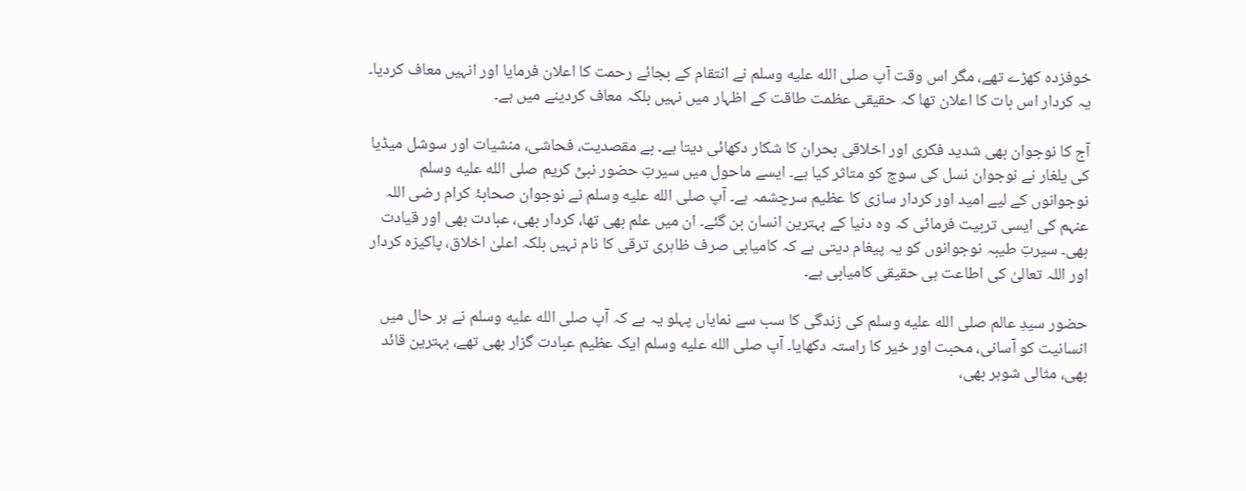خوفزدہ کھڑے تھے، مگر اس وقت آپ صلى الله عليه وسلم نے انتقام کے بجائے رحمت کا اعلان فرمایا اور انہیں معاف کردیا۔ یہ کردار اس بات کا اعلان تھا کہ حقیقی عظمت طاقت کے اظہار میں نہیں بلکہ معاف کردینے میں ہے۔

آج کا نوجوان بھی شدید فکری اور اخلاقی بحران کا شکار دکھائی دیتا ہے۔ بے مقصدیت، فحاشی، منشیات اور سوشل میڈیا کی یلغار نے نوجوان نسل کی سوچ کو متاثر کیا ہے۔ ایسے ماحول میں سیرتِ حضور نبیِّ کریم صلى الله عليه وسلم نوجوانوں کے لیے امید اور کردار سازی کا عظیم سرچشمہ ہے۔ آپ صلى الله عليه وسلم نے نوجوان صحابۂ کرام رضی اللہ عنہم کی ایسی تربیت فرمائی کہ وہ دنیا کے بہترین انسان بن گئے۔ ان میں علم بھی تھا، کردار بھی، عبادت بھی اور قیادت بھی۔ سیرتِ طیبہ نوجوانوں کو یہ پیغام دیتی ہے کہ کامیابی صرف ظاہری ترقی کا نام نہیں بلکہ اعلیٰ اخلاق، پاکیزہ کردار اور اللہ تعالیٰ کی اطاعت ہی حقیقی کامیابی ہے۔

حضور سیدِ عالم صلى الله عليه وسلم کی زندگی کا سب سے نمایاں پہلو یہ ہے کہ آپ صلى الله عليه وسلم نے ہر حال میں انسانیت کو آسانی، محبت اور خیر کا راستہ دکھایا۔ آپ صلى الله عليه وسلم ایک عظیم عبادت گزار بھی تھے، بہترین قائد بھی، مثالی شوہر بھی،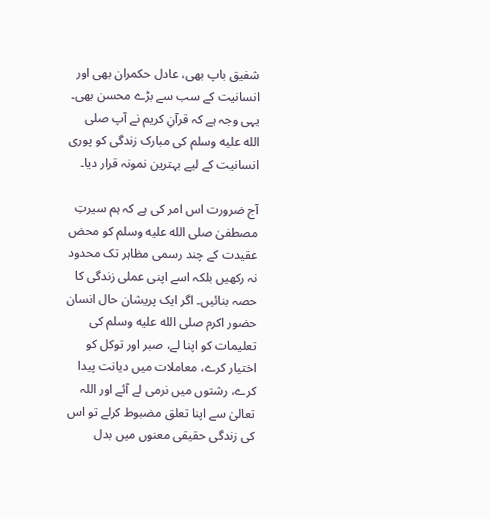شفیق باپ بھی، عادل حکمران بھی اور انسانیت کے سب سے بڑے محسن بھی۔ یہی وجہ ہے کہ قرآنِ کریم نے آپ صلى الله عليه وسلم کی مبارک زندگی کو پوری انسانیت کے لیے بہترین نمونہ قرار دیا۔

آج ضرورت اس امر کی ہے کہ ہم سیرتِ مصطفیٰ صلى الله عليه وسلم کو محض عقیدت کے چند رسمی مظاہر تک محدود نہ رکھیں بلکہ اسے اپنی عملی زندگی کا حصہ بنائیں۔ اگر ایک پریشان حال انسان حضور اکرم صلى الله عليه وسلم کی تعلیمات کو اپنا لے، صبر اور توکل کو اختیار کرے، معاملات میں دیانت پیدا کرے، رشتوں میں نرمی لے آئے اور اللہ تعالیٰ سے اپنا تعلق مضبوط کرلے تو اس کی زندگی حقیقی معنوں میں بدل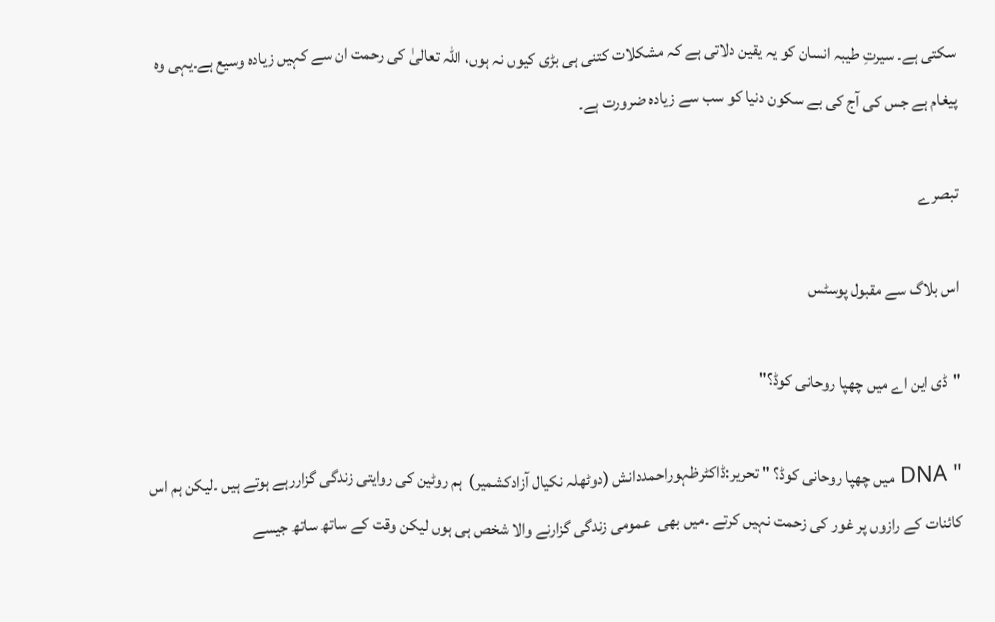سکتی ہے۔ سیرتِ طیبہ انسان کو یہ یقین دلاتی ہے کہ مشکلات کتنی ہی بڑی کیوں نہ ہوں، اللہ تعالیٰ کی رحمت ان سے کہیں زیادہ وسیع ہے۔یہی وہ پیغام ہے جس کی آج کی بے سکون دنیا کو سب سے زیادہ ضرورت ہے۔

تبصرے

اس بلاگ سے مقبول پوسٹس

"ڈی این اے میں چھپا روحانی کوڈ؟"

" DNA میں چھپا روحانی کوڈ؟ " تحریر:ڈاکٹرظہوراحمددانش (دوٹھلہ نکیال آزادکشمیر)  ہم روٹین کی روایتی زندگی گزاررہے ہوتے ہیں ۔لیکن ہم اس کائنات کے رازوں پر غور کی زحمت نہیں کرتے ۔میں بھی  عمومی زندگی گزارنے والا شخص ہی ہوں لیکن وقت کے ساتھ ساتھ جیسے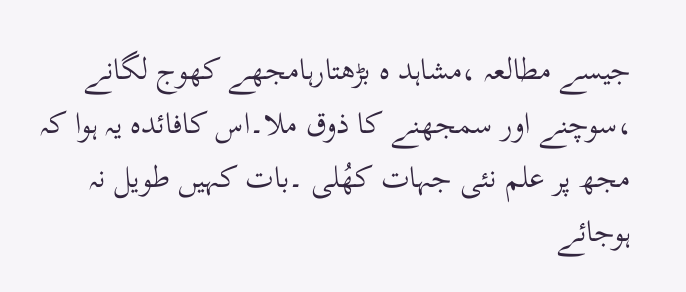جیسے مطالعہ ،مشاہد ہ بڑھتارہامجھے کھوج لگانے ،سوچنے اور سمجھنے کا ذوق ملا۔اس کافائدہ یہ ہوا کہ مجھ پر علم نئی جہات کھُلی ۔بات کہیں طویل نہ ہوجائے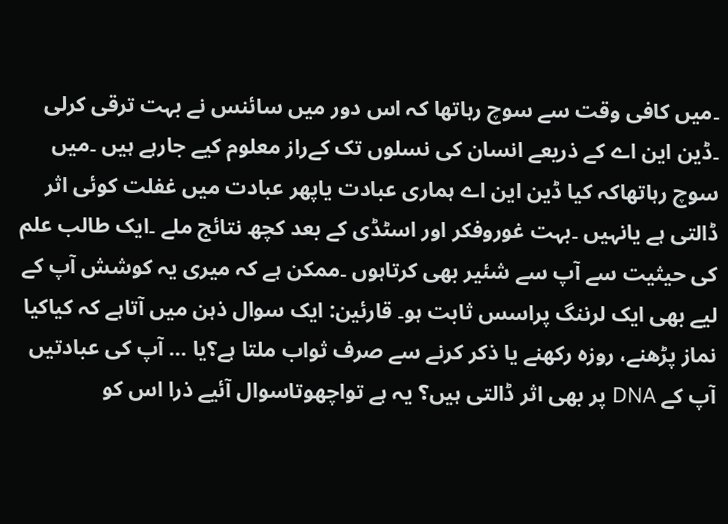۔میں کافی وقت سے سوچ رہاتھا کہ اس دور میں سائنس نے بہت ترقی کرلی ۔ڈین این اے کے ذریعے انسان کی نسلوں تک کےراز معلوم کیے جارہے ہیں ۔میں سوچ رہاتھاکہ کیا ڈین این اے ہماری عبادت یاپھر عبادت میں غفلت کوئی اثر ڈالتی ہے یانہیں ۔بہت غوروفکر اور اسٹڈی کے بعد کچھ نتائج ملے ۔ایک طالب علم کی حیثیت سے آپ سے شئیر بھی کرتاہوں ۔ممکن ہے کہ میری یہ کوشش آپ کے لیے بھی ایک لرننگ پراسس ثابت ہو۔ قارئین: ایک سوال ذہن میں آتاہے کہ کیاکیا نماز پڑھنے، روزہ رکھنے یا ذکر کرنے سے صرف ثواب ملتا ہے؟یا … آپ کی عبادتیں آپ کے DNA پر بھی اثر ڈالتی ہیں؟ یہ ہے تواچھوتاسوال آئیے ذرا اس کو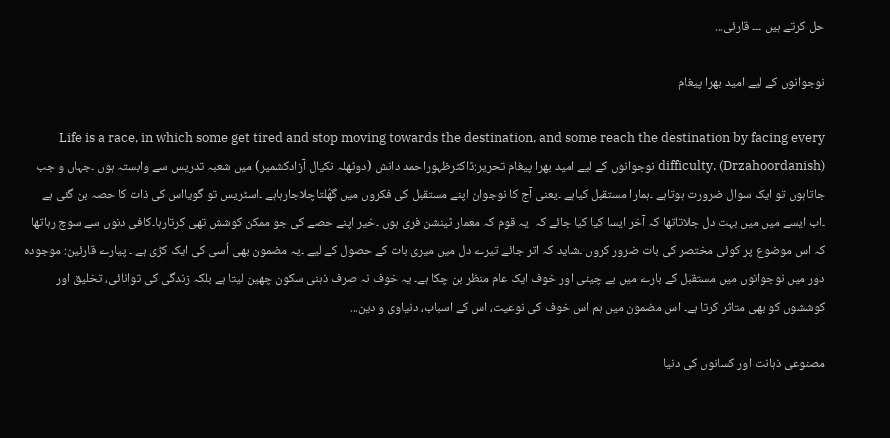حل کرتے ہیں ۔۔۔ قارئی...

نوجوانوں کے لیے امید بھرا پیغام

Life is a race, in which some get tired and stop moving towards the destination, and some reach the destination by facing every difficulty. (Drzahoordanish) نوجوانوں کے لیے امید بھرا پیغام تحریر:ڈاکٹرظہوراحمد دانش (دوٹھلہ نکیال آزادکشمیر) میں شعبہ تدریس سے وابستہ ہوں ۔جہاں و جب جاتاہوں تو ایک سوال ضرورت ہوتاہے ۔ہمارا مستقبل کیاہے ۔یعنی آج کا نوجوان اپنے مستقبل کی فکروں میں گھُلتاچلاجارہاہے ۔اسٹریس تو گویااس کی ذات کا حصہ بن گئی ہے ۔اب ایسے میں میں بہت دل جلاتاتھا کہ آخر ایسا کیا کیا جائے کہ  یہ قوم کہ معمار ٹینشن فری ہوں ۔خیر اپنے حصے کی جو ممکن کوشش تھی کرتارہا۔کافی دنوں سے سوچ رہاتھا کہ اس موضوع پر کوئی مختصر کی بات ضرور کروں ۔شاید کہ اتر جائے تیرے دل میں میری بات کے حصول کے لیے ۔یہ مضمون بھی اُسی کی ایک کڑی ہے ۔ پیارے قارئین: موجودہ دور میں نوجوانوں میں مستقبل کے بارے میں بے چینی اور خوف ایک عام منظر بن چکا ہے۔ یہ خوف نہ صرف ذہنی سکون چھین لیتا ہے بلکہ زندگی کی توانائی، تخلیق اور کوششوں کو بھی متاثر کرتا ہے۔ اس مضمون میں ہم اس خوف کی نوعیت، اس کے اسباب، دنیاوی و دین...

مصنوعی ذہانت اور کسانوں کی دنیا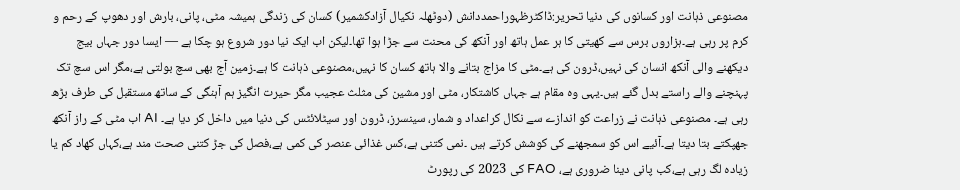مصنوعی ذہانت اور کسانوں کی دنیا تحریر:ڈاکٹرظہوراحمددانش (دوٹھلہ نکیال آزادکشمیر) کسان کی زندگی ہمیشہ مٹی، پانی، بارش اور دھوپ کے رحم و کرم پر رہی ہے۔ہزاروں برس سے کھیتی کا ہر عمل ہاتھ اور آنکھ کی محنت سے جڑا ہوا تھا۔لیکن اب ایک نیا دور شروع ہو چکا ہے — ایسا دور جہاں بیج دیکھنے والی آنکھ انسان کی نہیں،ڈرون کی ہے۔مٹی کا مزاج بتانے والا ہاتھ کسان کا نہیں،مصنوعی ذہانت کا ہے۔زمین آج بھی سچ بولتی ہے،مگر اس سچ تک پہنچنے والے راستے بدل گئے ہیں۔یہی وہ مقام ہے جہاں کاشتکار، مٹی اور مشین کی مثلث عجیب مگر حیرت انگیز ہم آہنگی کے ساتھ مستقبل کی طرف بڑھ رہی ہے۔ مصنوعی ذہانت نے زراعت کو اندازے سے نکال کراعداد و شمار، سینسرز، ڈرون اور سیٹلائٹس کی دنیا میں داخل کر دیا ہے۔ AI اب مٹی کے راز آنکھ جھپکتے بتا دیتا ہے۔آئیے اس کو سمجھنے کی کوشش کرتے ہیں ۔نمی کتنی ہے،کس غذائی عنصر کی کمی ہے،فصل کی جڑ کتنی صحت مند ہے،کہاں کھاد کم یا زیادہ لگ رہی ہے،کب پانی دینا ضروری ہے، FAO کی 2023 کی رپورٹ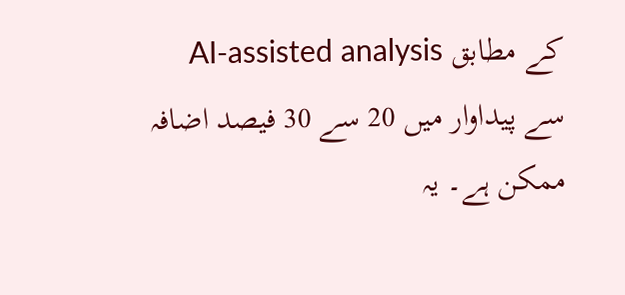کے مطابق AI-assisted analysis سے پیداوار میں 20 سے 30 فیصد اضافہ ممکن ہے۔ یہ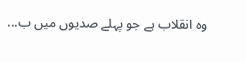وہ انقلاب ہے جو پہلے صدیوں میں ب...